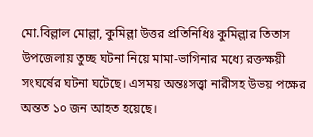মো.বিল্লাল মোল্লা, কুমিল্লা উত্তর প্রতিনিধিঃ কুমিল্লার তিতাস উপজেলায় তুচ্ছ ঘটনা নিয়ে মামা-ভাগিনার মধ্যে রক্তক্ষয়ী সংঘর্ষের ঘটনা ঘটেছে। এসময় অন্তঃসত্ত্বা নারীসহ উভয় পক্ষের অন্তত ১০ জন আহত হয়েছে।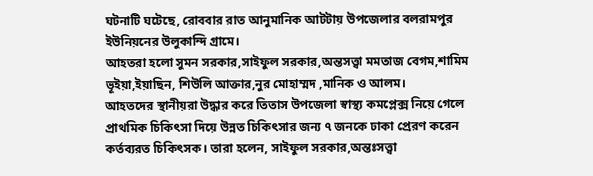ঘটনাটি ঘটেছে, রোববার রাত আনুমানিক আটটায় উপজেলার বলরামপুর ইউনিয়নের উলুকান্দি গ্রামে।
আহতরা হলো সুমন সরকার,সাইফুল সরকার,অন্তসত্ত্বা মমতাজ বেগম,শামিম ভূইয়া,ইয়াছিন, শিউলি আক্তার,নুর মোহাম্মদ ,মানিক ও আলম।
আহতদের স্থানীয়রা উদ্ধার করে তিতাস উপজেলা স্বাস্থ্য কমপ্লেক্স নিয়ে গেলে প্রাথমিক চিকিৎসা দিয়ে উন্নত চিকিৎসার জন্য ৭ জনকে ঢাকা প্রেরণ করেন কর্তব্যরত চিকিৎসক। তারা হলেন, সাইফুল সরকার,অন্তঃসত্ত্বা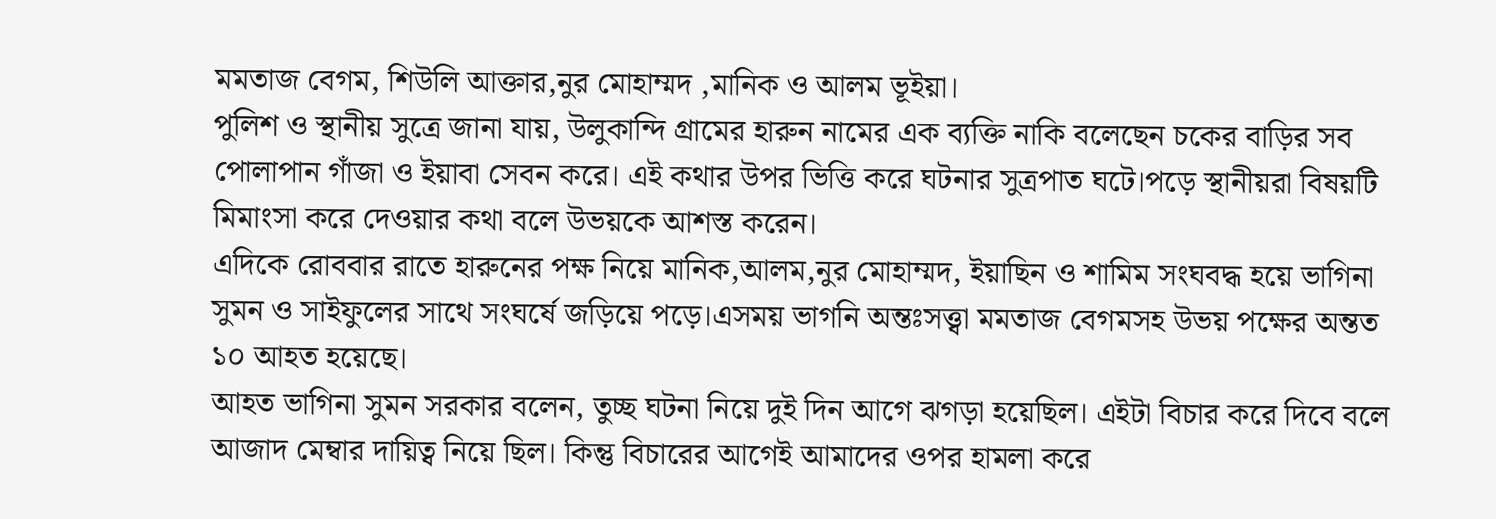মমতাজ বেগম, শিউলি আক্তার,নুর মোহাম্মদ ,মানিক ও আলম ভূইয়া।
পুলিশ ও স্থানীয় সুত্রে জানা যায়, উলুকান্দি গ্রামের হারুন নামের এক ব্যক্তি নাকি বলেছেন চকের বাড়ির সব পোলাপান গাঁজা ও ইয়াবা সেবন করে। এই কথার উপর ভিত্তি করে ঘটনার সুত্রপাত ঘটে।পড়ে স্থানীয়রা বিষয়টি মিমাংসা করে দেওয়ার কথা বলে উভয়কে আশস্ত করেন।
এদিকে রোববার রাতে হারুনের পক্ষ নিয়ে মানিক,আলম,নুর মোহাম্মদ, ইয়াছিন ও শামিম সংঘবদ্ধ হয়ে ভাগিনা সুমন ও সাইফুলের সাথে সংঘর্ষে জড়িয়ে পড়ে।এসময় ভাগনি অন্তঃসত্ত্বা মমতাজ বেগমসহ উভয় পক্ষের অন্তত ১০ আহত হয়েছে।
আহত ভাগিনা সুমন সরকার বলেন, তুচ্ছ ঘটনা নিয়ে দুই দিন আগে ঝগড়া হয়েছিল। এইটা বিচার করে দিবে বলে আজাদ মেম্বার দায়িত্ব নিয়ে ছিল। কিন্তু বিচারের আগেই আমাদের ওপর হামলা করে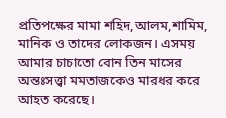প্রতিপক্ষের মামা শহিদ,আলম,শামিম, মানিক ও তাদের লোকজন। এসময় আমার চাচাতো বোন তিন মাসের অন্তঃসত্ত্বা মমতাজকেও মারধর করে আহত করেছে।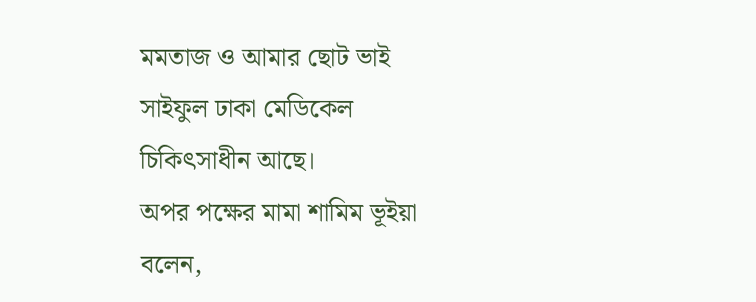মমতাজ ও আমার ছোট ভাই সাইফুল ঢাকা মেডিকেল চিকিৎসাধীন আছে।
অপর পক্ষের মামা শামিম ভূইয়া বলেন,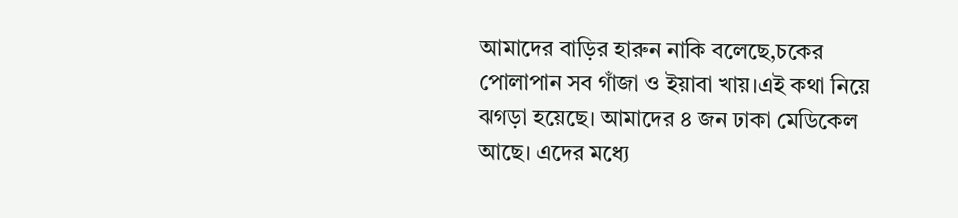আমাদের বাড়ির হারুন নাকি বলেছে,চকের পোলাপান সব গাঁজা ও ইয়াবা খায়।এই কথা নিয়ে ঝগড়া হয়েছে। আমাদের ৪ জন ঢাকা মেডিকেল আছে। এদের মধ্যে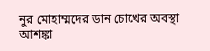নুর মোহাম্মদের ডান চোখের অবস্থা আশঙ্কা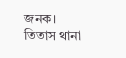জনক।
তিতাস থানা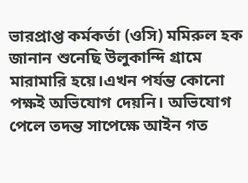ভারপ্রাপ্ত কর্মকর্তা (ওসি) মমিরুল হক জানান শুনেছি উলুকান্দি গ্রামে মারামারি হয়ে।এখন পর্যন্ত কোনো পক্ষই অভিযোগ দেয়নি। অভিযোগ পেলে তদন্ত সাপেক্ষে আইন গত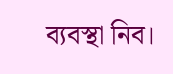ব্যবস্থা নিব।